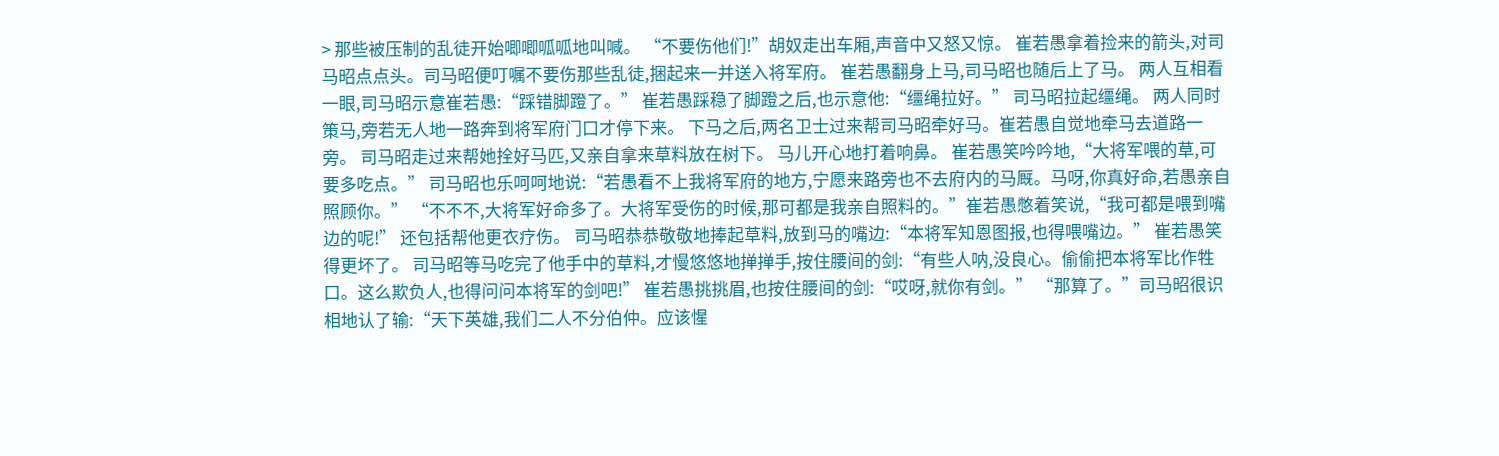> 那些被压制的乱徒开始唧唧呱呱地叫喊。 “不要伤他们!”胡奴走出车厢,声音中又怒又惊。 崔若愚拿着捡来的箭头,对司马昭点点头。司马昭便叮嘱不要伤那些乱徒,捆起来一并送入将军府。 崔若愚翻身上马,司马昭也随后上了马。 两人互相看一眼,司马昭示意崔若愚:“踩错脚蹬了。” 崔若愚踩稳了脚蹬之后,也示意他:“缰绳拉好。” 司马昭拉起缰绳。 两人同时策马,旁若无人地一路奔到将军府门口才停下来。 下马之后,两名卫士过来帮司马昭牵好马。崔若愚自觉地牵马去道路一旁。 司马昭走过来帮她拴好马匹,又亲自拿来草料放在树下。 马儿开心地打着响鼻。 崔若愚笑吟吟地,“大将军喂的草,可要多吃点。” 司马昭也乐呵呵地说:“若愚看不上我将军府的地方,宁愿来路旁也不去府内的马厩。马呀,你真好命,若愚亲自照顾你。” “不不不,大将军好命多了。大将军受伤的时候,那可都是我亲自照料的。”崔若愚憋着笑说,“我可都是喂到嘴边的呢!” 还包括帮他更衣疗伤。 司马昭恭恭敬敬地捧起草料,放到马的嘴边:“本将军知恩图报,也得喂嘴边。” 崔若愚笑得更坏了。 司马昭等马吃完了他手中的草料,才慢悠悠地掸掸手,按住腰间的剑:“有些人呐,没良心。偷偷把本将军比作牲口。这么欺负人,也得问问本将军的剑吧!” 崔若愚挑挑眉,也按住腰间的剑:“哎呀,就你有剑。” “那算了。”司马昭很识相地认了输:“天下英雄,我们二人不分伯仲。应该惺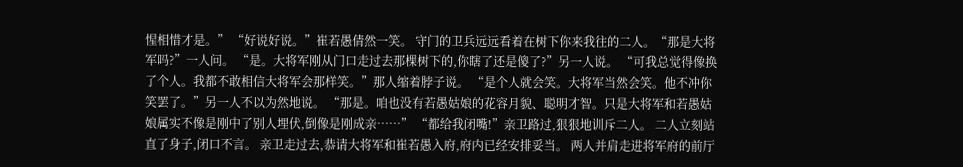惺相惜才是。” “好说好说。”崔若愚倩然一笑。 守门的卫兵远远看着在树下你来我往的二人。“那是大将军吗?”一人问。 “是。大将军刚从门口走过去那棵树下的,你瞎了还是傻了?”另一人说。 “可我总觉得像换了个人。我都不敢相信大将军会那样笑。”那人缩着脖子说。 “是个人就会笑。大将军当然会笑。他不冲你笑罢了。”另一人不以为然地说。 “那是。咱也没有若愚姑娘的花容月貌、聪明才智。只是大将军和若愚姑娘属实不像是刚中了别人埋伏,倒像是刚成亲……” “都给我闭嘴!”亲卫路过,狠狠地训斥二人。 二人立刻站直了身子,闭口不言。 亲卫走过去,恭请大将军和崔若愚入府,府内已经安排妥当。 两人并肩走进将军府的前厅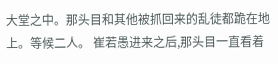大堂之中。那头目和其他被抓回来的乱徒都跪在地上。等候二人。 崔若愚进来之后,那头目一直看着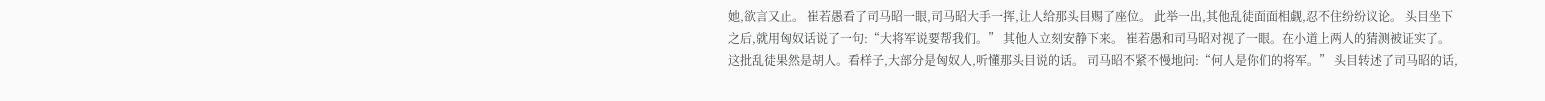她,欲言又止。 崔若愚看了司马昭一眼,司马昭大手一挥,让人给那头目赐了座位。 此举一出,其他乱徒面面相觑,忍不住纷纷议论。 头目坐下之后,就用匈奴话说了一句:“大将军说要帮我们。” 其他人立刻安静下来。 崔若愚和司马昭对视了一眼。在小道上两人的猜测被证实了。 这批乱徒果然是胡人。看样子,大部分是匈奴人,听懂那头目说的话。 司马昭不紧不慢地问:“何人是你们的将军。” 头目转述了司马昭的话,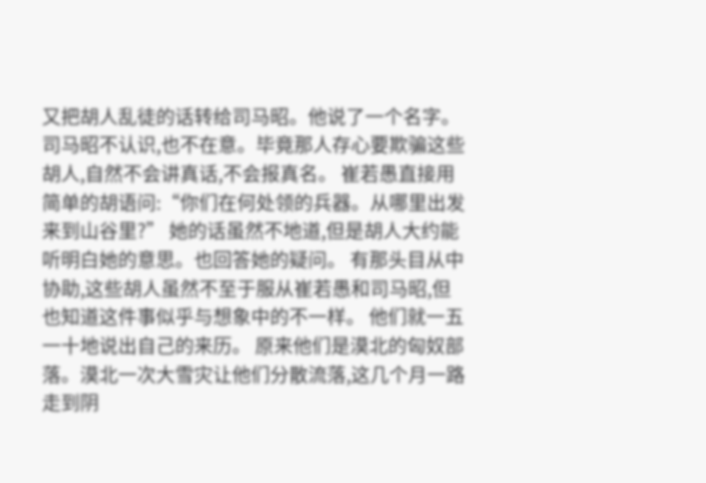又把胡人乱徒的话转给司马昭。他说了一个名字。 司马昭不认识,也不在意。毕竟那人存心要欺骗这些胡人,自然不会讲真话,不会报真名。 崔若愚直接用简单的胡语问:“你们在何处领的兵器。从哪里出发来到山谷里?” 她的话虽然不地道,但是胡人大约能听明白她的意思。也回答她的疑问。 有那头目从中协助,这些胡人虽然不至于服从崔若愚和司马昭,但也知道这件事似乎与想象中的不一样。 他们就一五一十地说出自己的来历。 原来他们是漠北的匈奴部落。漠北一次大雪灾让他们分散流落,这几个月一路走到阴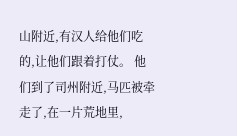山附近,有汉人给他们吃的,让他们跟着打仗。 他们到了司州附近,马匹被牵走了,在一片荒地里,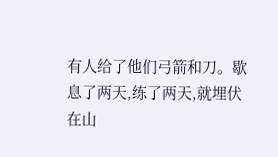有人给了他们弓箭和刀。歇息了两天,练了两天,就埋伏在山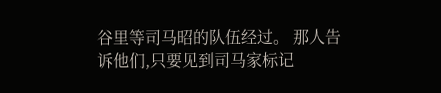谷里等司马昭的队伍经过。 那人告诉他们,只要见到司马家标记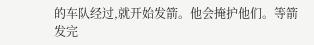的车队经过,就开始发箭。他会掩护他们。等箭发完